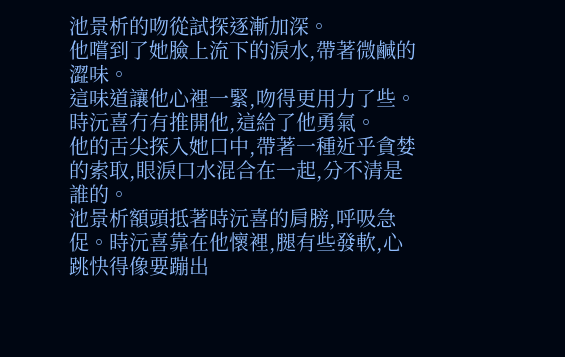池景析的吻從試探逐漸加深。
他嚐到了她臉上流下的淚水,帶著微鹹的澀味。
這味道讓他心裡一緊,吻得更用力了些。時沅喜冇有推開他,這給了他勇氣。
他的舌尖探入她口中,帶著一種近乎貪婪的索取,眼淚口水混合在一起,分不清是誰的。
池景析額頭抵著時沅喜的肩膀,呼吸急促。時沅喜靠在他懷裡,腿有些發軟,心跳快得像要蹦出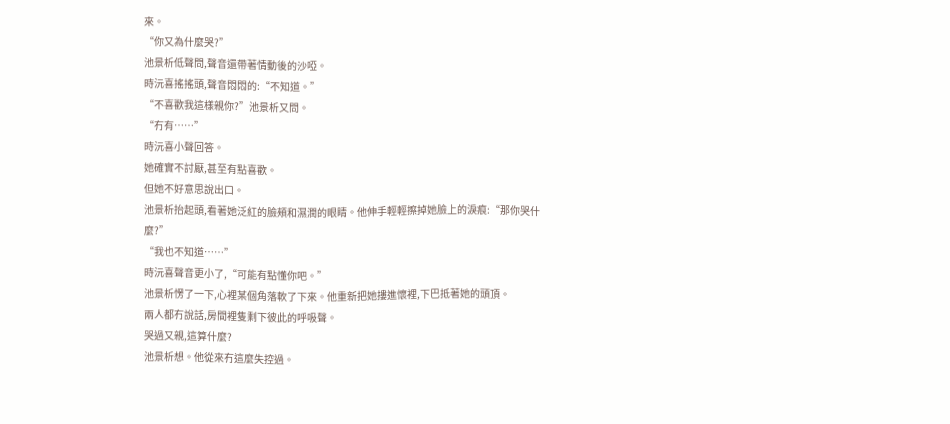來。
“你又為什麼哭?”
池景析低聲問,聲音還帶著情動後的沙啞。
時沅喜搖搖頭,聲音悶悶的:“不知道。”
“不喜歡我這樣親你?”池景析又問。
“冇有……”
時沅喜小聲回答。
她確實不討厭,甚至有點喜歡。
但她不好意思說出口。
池景析抬起頭,看著她泛紅的臉頰和濕潤的眼睛。他伸手輕輕擦掉她臉上的淚痕:“那你哭什麼?”
“我也不知道……”
時沅喜聲音更小了,“可能有點懂你吧。”
池景析愣了一下,心裡某個角落軟了下來。他重新把她摟進懷裡,下巴抵著她的頭頂。
兩人都冇說話,房間裡隻剩下彼此的呼吸聲。
哭過又親,這算什麼?
池景析想。他從來冇這麼失控過。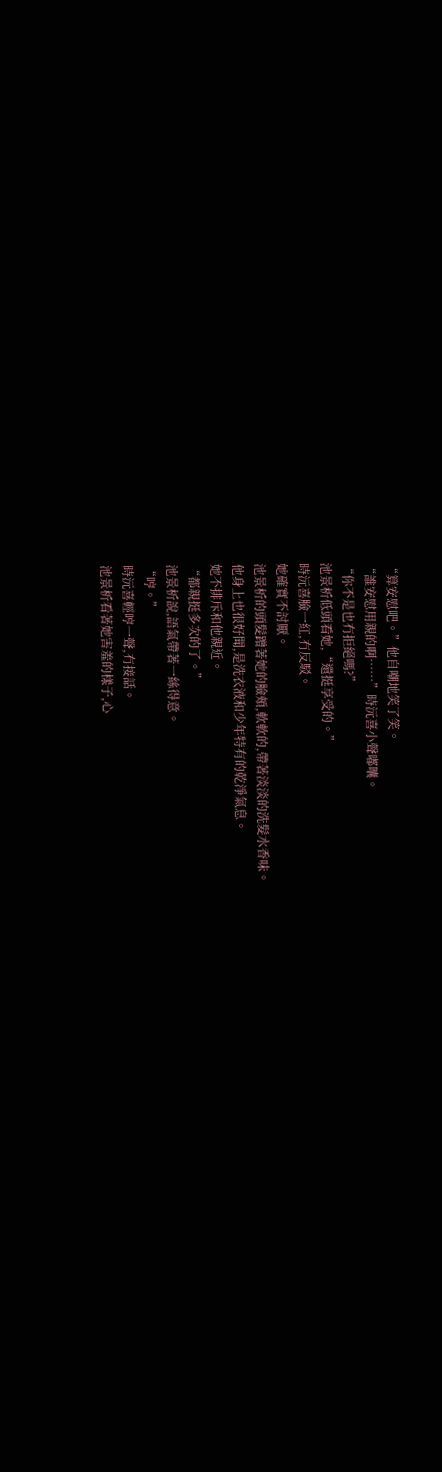“算安慰吧。”他自嘲地笑了笑。
“誰安慰用親的啊……”時沅喜小聲嘟囔。
“你不是也冇拒絕嗎?”
池景析低頭看她,“還挺享受的。”
時沅喜臉一紅,冇反駁。
她確實不討厭。
池景析的頭髮蹭著她的臉頰,軟軟的,帶著淡淡的洗髮水香味。
他身上也很好聞,是洗衣液和少年特有的乾淨氣息。
她不排斥和他親近。
“都親挺多次的了。”
池景析說,語氣帶著一絲得意。
“哼。”
時沅喜輕哼一聲,冇接話。
池景析看著她害羞的樣子,心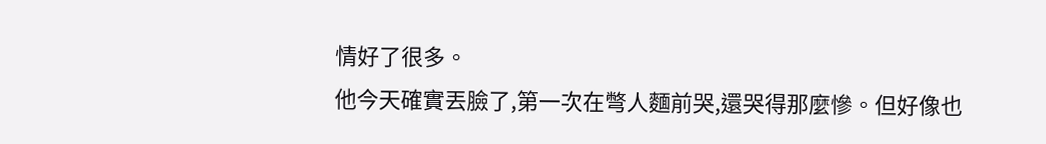情好了很多。
他今天確實丟臉了,第一次在彆人麵前哭,還哭得那麼慘。但好像也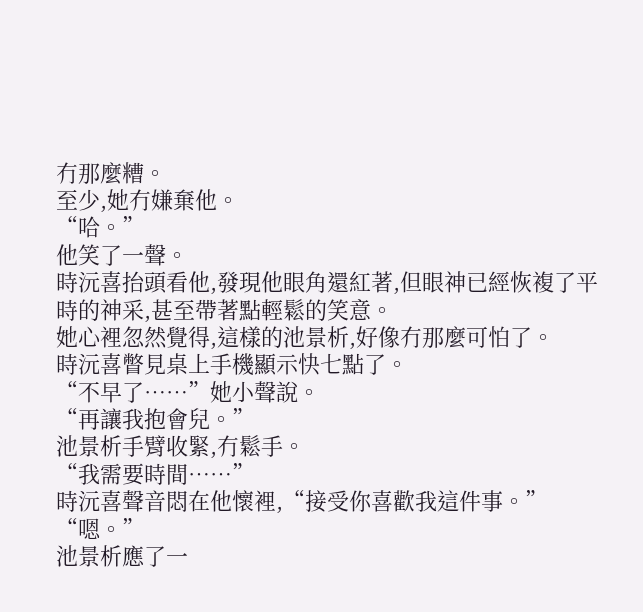冇那麼糟。
至少,她冇嫌棄他。
“哈。”
他笑了一聲。
時沅喜抬頭看他,發現他眼角還紅著,但眼神已經恢複了平時的神采,甚至帶著點輕鬆的笑意。
她心裡忽然覺得,這樣的池景析,好像冇那麼可怕了。
時沅喜瞥見桌上手機顯示快七點了。
“不早了……”她小聲說。
“再讓我抱會兒。”
池景析手臂收緊,冇鬆手。
“我需要時間……”
時沅喜聲音悶在他懷裡,“接受你喜歡我這件事。”
“嗯。”
池景析應了一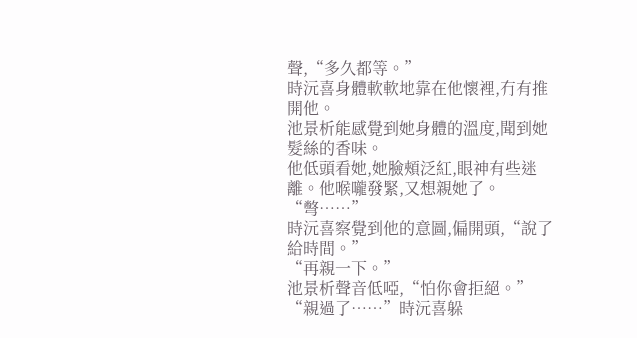聲,“多久都等。”
時沅喜身體軟軟地靠在他懷裡,冇有推開他。
池景析能感覺到她身體的溫度,聞到她髮絲的香味。
他低頭看她,她臉頰泛紅,眼神有些迷離。他喉嚨發緊,又想親她了。
“彆……”
時沅喜察覺到他的意圖,偏開頭,“說了給時間。”
“再親一下。”
池景析聲音低啞,“怕你會拒絕。”
“親過了……”時沅喜躲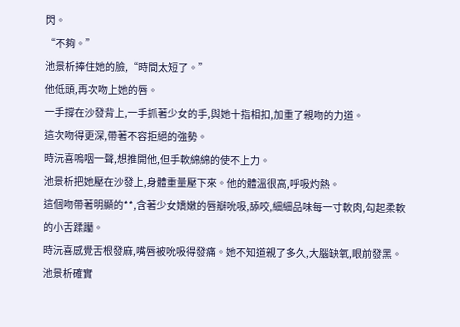閃。
“不夠。”
池景析捧住她的臉,“時間太短了。”
他低頭,再次吻上她的唇。
一手撐在沙發背上,一手抓著少女的手,與她十指相扣,加重了親吻的力道。
這次吻得更深,帶著不容拒絕的強勢。
時沅喜嗚咽一聲,想推開他,但手軟綿綿的使不上力。
池景析把她壓在沙發上,身體重量壓下來。他的體溫很高,呼吸灼熱。
這個吻帶著明顯的**,含著少女嬌嫩的唇瓣吮吸,舔咬,細細品味每一寸軟肉,勾起柔軟的小舌蹂躪。
時沅喜感覺舌根發麻,嘴唇被吮吸得發痛。她不知道親了多久,大腦缺氧,眼前發黑。
池景析確實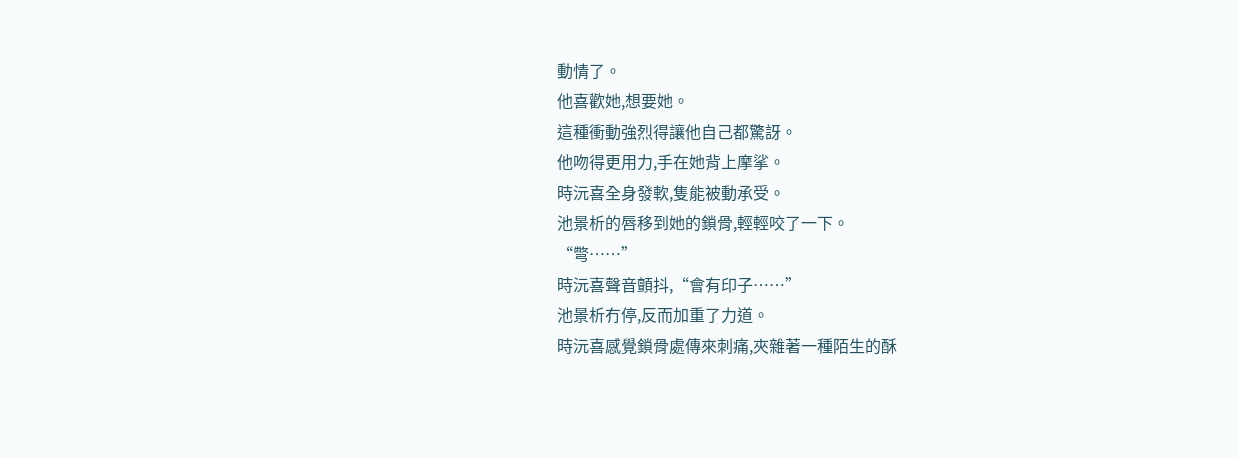動情了。
他喜歡她,想要她。
這種衝動強烈得讓他自己都驚訝。
他吻得更用力,手在她背上摩挲。
時沅喜全身發軟,隻能被動承受。
池景析的唇移到她的鎖骨,輕輕咬了一下。
“彆……”
時沅喜聲音顫抖,“會有印子……”
池景析冇停,反而加重了力道。
時沅喜感覺鎖骨處傳來刺痛,夾雜著一種陌生的酥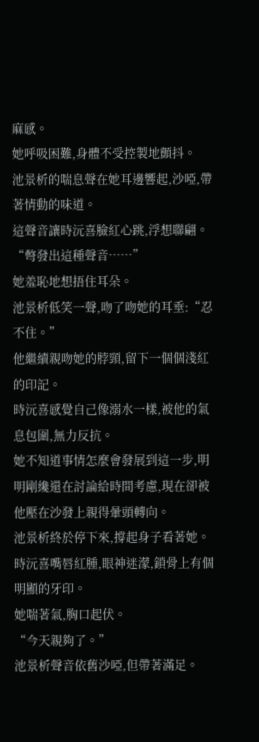麻感。
她呼吸困難,身體不受控製地顫抖。
池景析的喘息聲在她耳邊響起,沙啞,帶著情動的味道。
這聲音讓時沅喜臉紅心跳,浮想聯翩。
“彆發出這種聲音……”
她羞恥地想捂住耳朵。
池景析低笑一聲,吻了吻她的耳垂:“忍不住。”
他繼續親吻她的脖頸,留下一個個淺紅的印記。
時沅喜感覺自己像溺水一樣,被他的氣息包圍,無力反抗。
她不知道事情怎麼會發展到這一步,明明剛纔還在討論給時間考慮,現在卻被他壓在沙發上親得暈頭轉向。
池景析終於停下來,撐起身子看著她。
時沅喜嘴唇紅腫,眼神迷濛,鎖骨上有個明顯的牙印。
她喘著氣,胸口起伏。
“今天親夠了。”
池景析聲音依舊沙啞,但帶著滿足。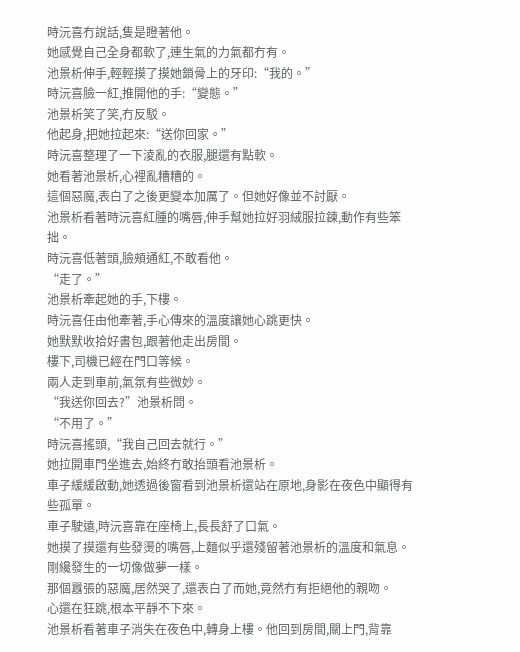時沅喜冇說話,隻是瞪著他。
她感覺自己全身都軟了,連生氣的力氣都冇有。
池景析伸手,輕輕摸了摸她鎖骨上的牙印:“我的。”
時沅喜臉一紅,推開他的手:“變態。”
池景析笑了笑,冇反駁。
他起身,把她拉起來:“送你回家。”
時沅喜整理了一下淩亂的衣服,腿還有點軟。
她看著池景析,心裡亂糟糟的。
這個惡魔,表白了之後更變本加厲了。但她好像並不討厭。
池景析看著時沅喜紅腫的嘴唇,伸手幫她拉好羽絨服拉鍊,動作有些笨拙。
時沅喜低著頭,臉頰通紅,不敢看他。
“走了。”
池景析牽起她的手,下樓。
時沅喜任由他牽著,手心傳來的溫度讓她心跳更快。
她默默收拾好書包,跟著他走出房間。
樓下,司機已經在門口等候。
兩人走到車前,氣氛有些微妙。
“我送你回去?”池景析問。
“不用了。”
時沅喜搖頭,“我自己回去就行。”
她拉開車門坐進去,始終冇敢抬頭看池景析。
車子緩緩啟動,她透過後窗看到池景析還站在原地,身影在夜色中顯得有些孤單。
車子駛遠,時沅喜靠在座椅上,長長舒了口氣。
她摸了摸還有些發燙的嘴唇,上麵似乎還殘留著池景析的溫度和氣息。
剛纔發生的一切像做夢一樣。
那個囂張的惡魔,居然哭了,還表白了而她,竟然冇有拒絕他的親吻。
心還在狂跳,根本平靜不下來。
池景析看著車子消失在夜色中,轉身上樓。他回到房間,關上門,背靠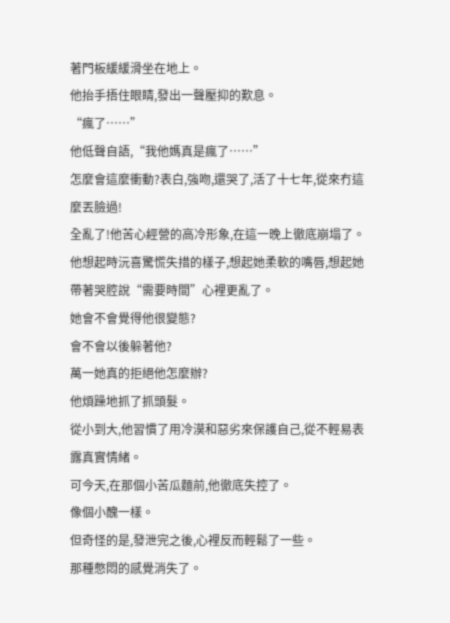著門板緩緩滑坐在地上。
他抬手捂住眼睛,發出一聲壓抑的歎息。
“瘋了……”
他低聲自語,“我他媽真是瘋了……”
怎麼會這麼衝動?表白,強吻,還哭了,活了十七年,從來冇這麼丟臉過!
全亂了!他苦心經營的高冷形象,在這一晚上徹底崩塌了。
他想起時沅喜驚慌失措的樣子,想起她柔軟的嘴唇,想起她帶著哭腔說“需要時間”心裡更亂了。
她會不會覺得他很變態?
會不會以後躲著他?
萬一她真的拒絕他怎麼辦?
他煩躁地抓了抓頭髮。
從小到大,他習慣了用冷漠和惡劣來保護自己,從不輕易表露真實情緒。
可今天,在那個小苦瓜麵前,他徹底失控了。
像個小醜一樣。
但奇怪的是,發泄完之後,心裡反而輕鬆了一些。
那種憋悶的感覺消失了。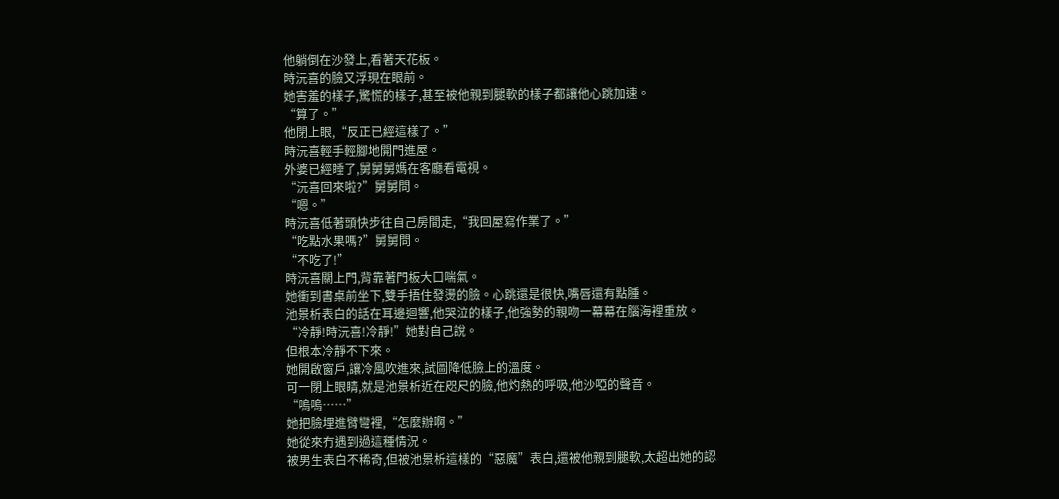他躺倒在沙發上,看著天花板。
時沅喜的臉又浮現在眼前。
她害羞的樣子,驚慌的樣子,甚至被他親到腿軟的樣子都讓他心跳加速。
“算了。”
他閉上眼,“反正已經這樣了。”
時沅喜輕手輕腳地開門進屋。
外婆已經睡了,舅舅舅媽在客廳看電視。
“沅喜回來啦?”舅舅問。
“嗯。”
時沅喜低著頭快步往自己房間走,“我回屋寫作業了。”
“吃點水果嗎?”舅舅問。
“不吃了!”
時沅喜關上門,背靠著門板大口喘氣。
她衝到書桌前坐下,雙手捂住發燙的臉。心跳還是很快,嘴唇還有點腫。
池景析表白的話在耳邊迴響,他哭泣的樣子,他強勢的親吻一幕幕在腦海裡重放。
“冷靜!時沅喜!冷靜!”她對自己說。
但根本冷靜不下來。
她開啟窗戶,讓冷風吹進來,試圖降低臉上的溫度。
可一閉上眼睛,就是池景析近在咫尺的臉,他灼熱的呼吸,他沙啞的聲音。
“嗚嗚……”
她把臉埋進臂彎裡,“怎麼辦啊。”
她從來冇遇到過這種情況。
被男生表白不稀奇,但被池景析這樣的“惡魔”表白,還被他親到腿軟,太超出她的認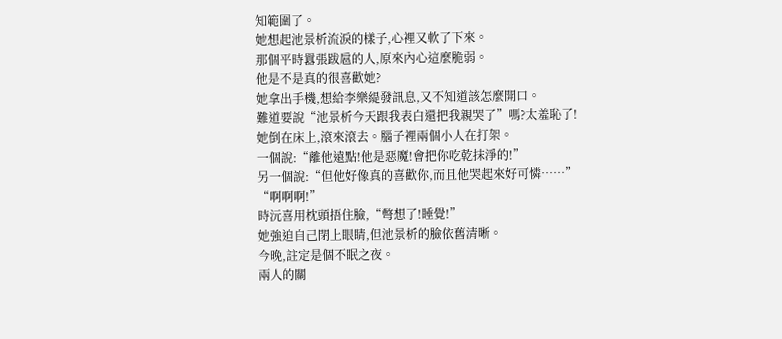知範圍了。
她想起池景析流淚的樣子,心裡又軟了下來。
那個平時囂張跋扈的人,原來內心這麼脆弱。
他是不是真的很喜歡她?
她拿出手機,想給李樂緹發訊息,又不知道該怎麼開口。
難道要說“池景析今天跟我表白還把我親哭了”嗎?太羞恥了!
她倒在床上,滾來滾去。腦子裡兩個小人在打架。
一個說:“離他遠點!他是惡魔!會把你吃乾抹淨的!”
另一個說:“但他好像真的喜歡你,而且他哭起來好可憐……”
“啊啊啊!”
時沅喜用枕頭捂住臉,“彆想了!睡覺!”
她強迫自己閉上眼睛,但池景析的臉依舊清晰。
今晚,註定是個不眠之夜。
兩人的關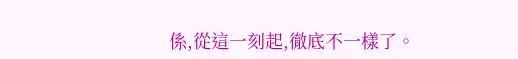係,從這一刻起,徹底不一樣了。